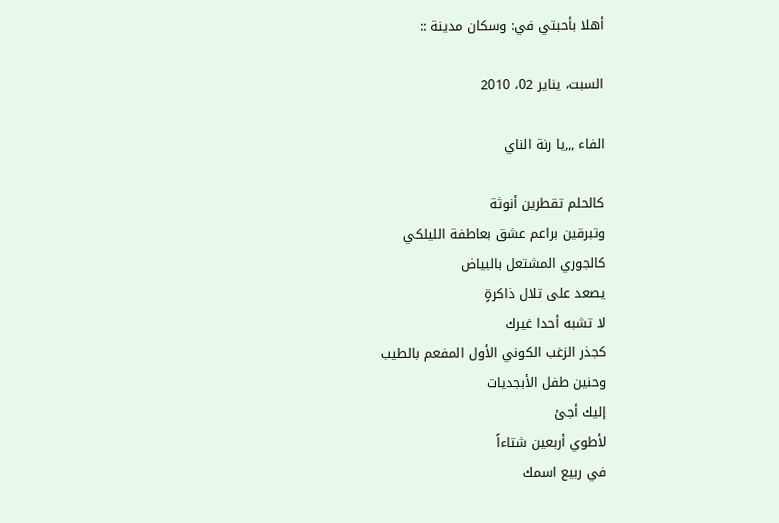أهلا بأحبتي في: وسكان مدينة ::

السبت، يناير 02، 2010

الفاء ,,,يا رنة الناي

كالحلم تقطرين أنوثة
وتبرقين براعم عشق بعاطفة الليلكي
كالجوري المشتعل بالبياض
يصعد على تلال ذاكرةٍ
لا تشبه أحدا غيرك
كجذر الزغب الكوني الأول المفعم بالطيب
وحنين طفل الأبجديات
إليك أجئ
لأطوي أربعين شتاءاً
في ربيع اسمك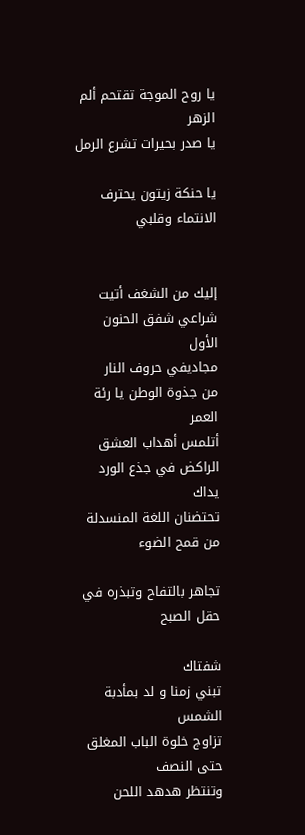يا روح الموجة تقتحم ألم الزهر
يا صدر بحيرات تشرع الرمل

يا حنكة زيتون يحترف الانتماء وقلبي


إليك من الشغف أتيت
شراعي شفق الحنون الأول
مجاديفي حروف النار
من جذوة الوطن يا رئة العمر
أتلمس أهداب العشق الراكض في جذع الورد
يداك
تحتضنان اللغة المنسدلة من قمح الضوء

تجاهر بالتفاح وتبذره في حقل الصبح

شفتاك
تبني زمنا و لد بمأدبة الشمس
تزاوج خلوة الباب المغلق حتى النصف
وتنتظر هدهد اللحن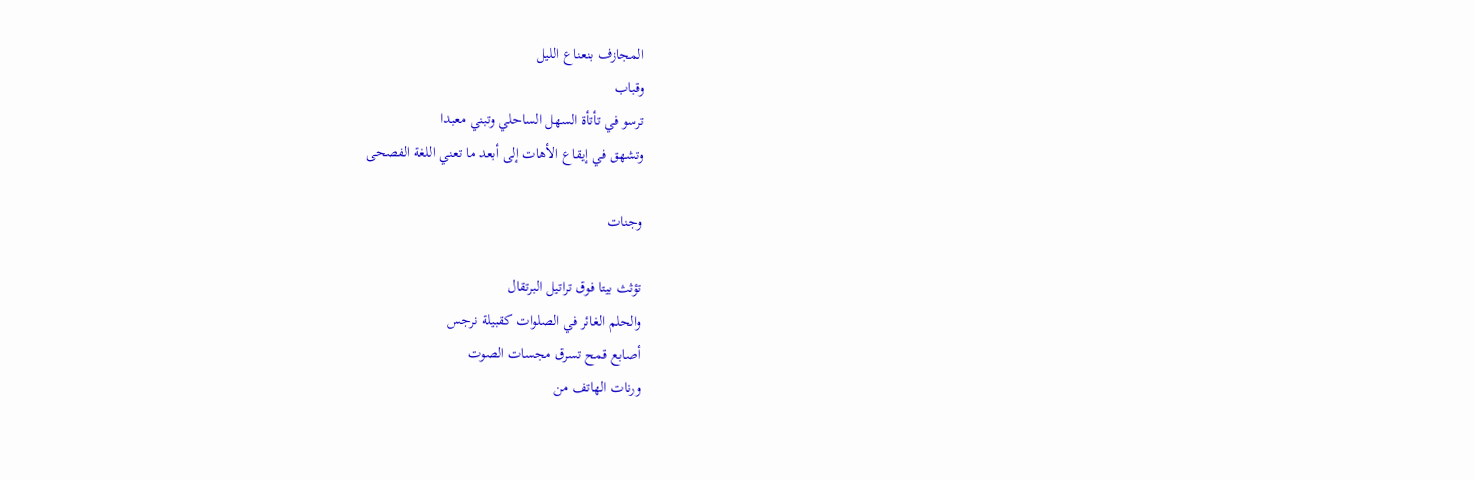المجازف بنعناع الليل
وقباب
ترسو في تأتأة السهل الساحلي وتبني معبدا
وتشهق في إيقاع الأهات إلى أبعد ما تعني اللغة الفصحى

وجنات

تؤثث بيتا فوق تراتيل البرتقال
والحلم الغائر في الصلوات كقبيلة نرجس
أصابع قمح تسرق مجسات الصوت
ورنات الهاتف من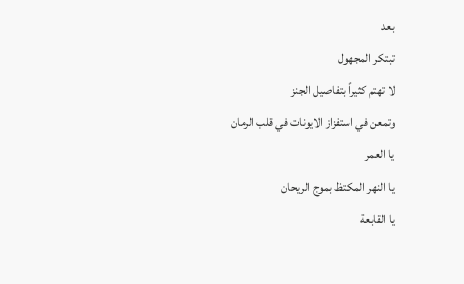بعد
تبتكر المجهول
لا تهتم كثيراً بتفاصيل الجنز
وتمعن في استفزاز الايونات في قلب الرمان
يا العمر
يا النهر المكتظ بموج الريحان
يا القابعة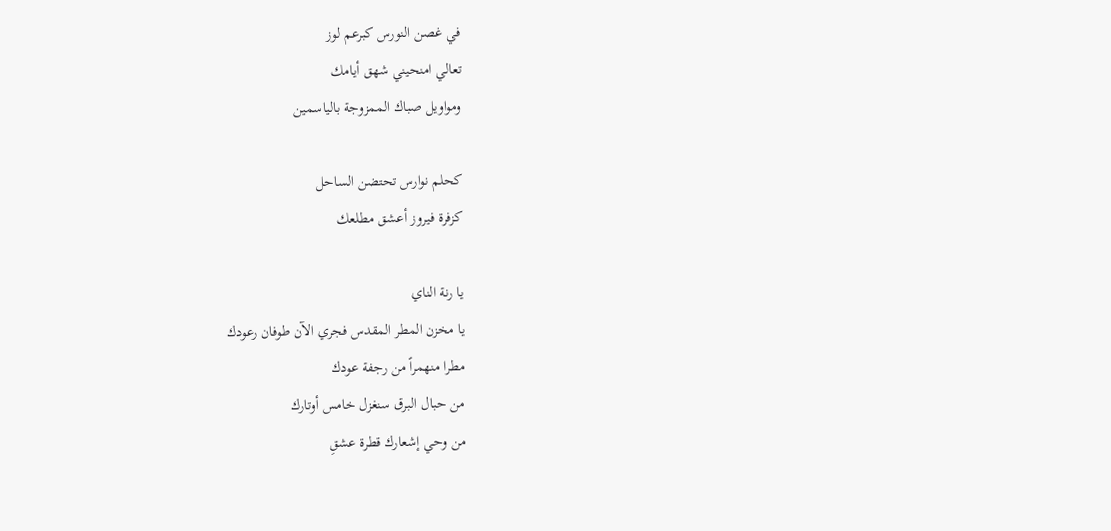في غصن النورس كبرعم لوز
تعالي امنحيني شهق أيامك
ومواويل صباك الممزوجة بالياسمين

كحلم نوارس تحتضن الساحل
كزفرة فيروز أعشق مطلعك

يا رنة الناي
يا مخزن المطر المقدس فجري الآن طوفان رعودك
مطرا منهمراً من رجفة عودك
من حبال البرق سنغزل خامس أوتارك
من وحي إشعارك قطرة عشقِ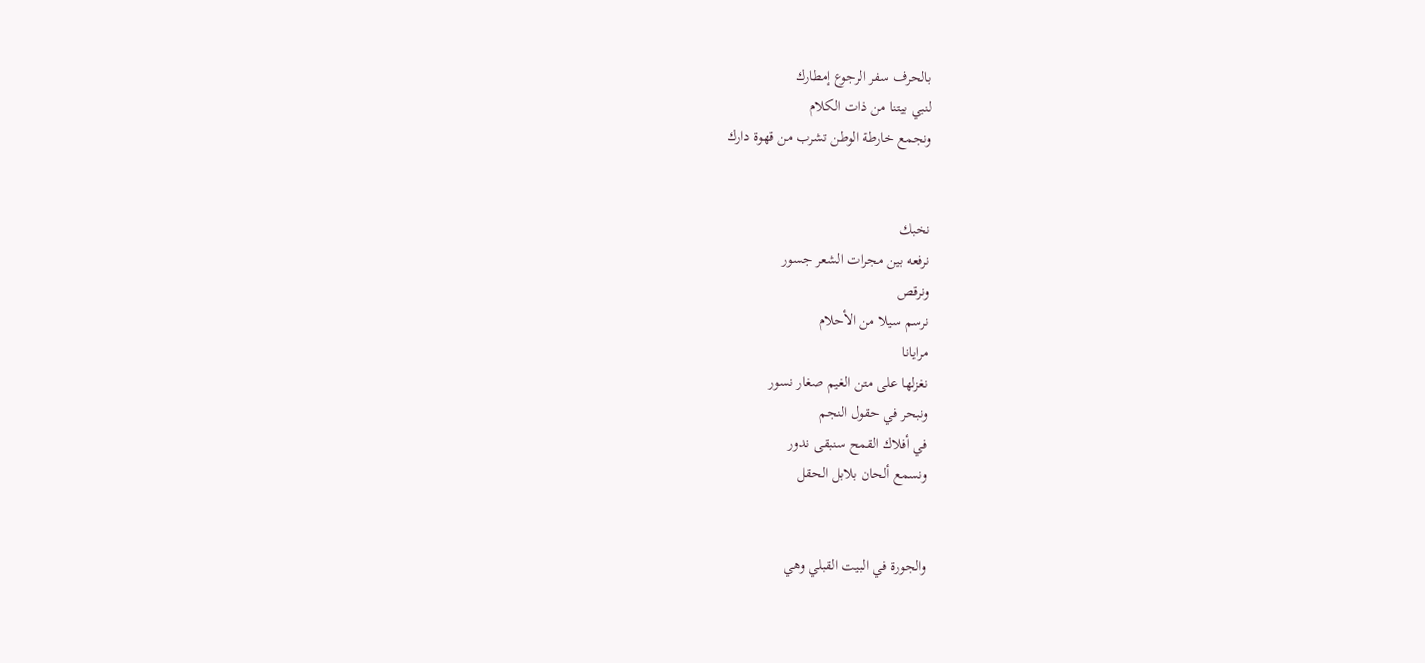بالحرف سفر الرجوع إمطارك
لنبي بيتنا من ذات الكلام
ونجمع خارطة الوطن تشرب من قهوة دارك


نخبك
نرفعه بين مجرات الشعر جسور
ونرقص
نرسم سيلا من الأحلام
مرايانا
نغزلها على متن الغيم صغار نسور
ونبحر في حقول النجم
في أفلاك القمح سنبقى ندور
ونسمع ألحان بلابل الحقل


والجورة في البيت القبلي وهي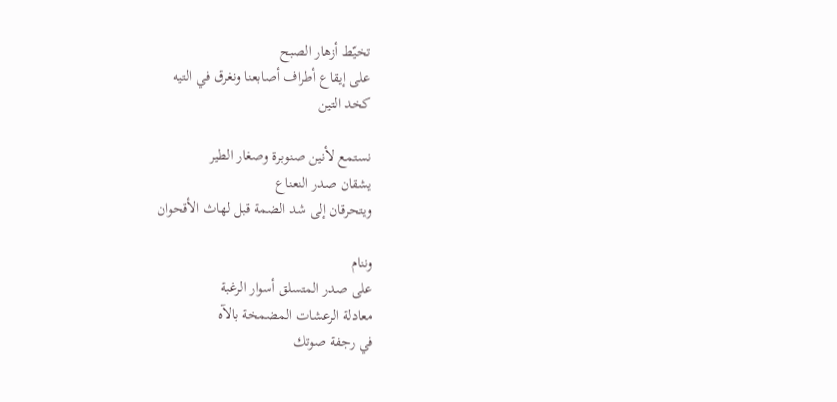تخيّط أزهار الصبح
على إيقاع أطراف أصابعنا ونغرق في التيه
كخد التين

نستمع لأنين صنوبرة وصغار الطير
يشقان صدر النعناع
ويتحرقان إلى شد الضمة قبل لهاث الأقحوان

وننام
على صدر المتسلق أسوار الرغبة
معادلة الرعشات المضمخة بالآه
في رجفة صوتك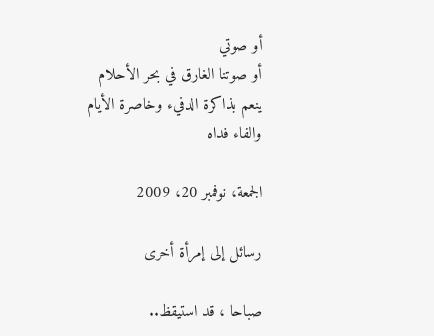أو صوتي
أو صوتنا الغارق في بحر الأحلام
ينعم بذاكرة الدفيء وخاصرة الأيام
والفاء فداه

الجمعة، نوفمبر 20، 2009

رسائل إلى إمرأة أخرى

صباحا ، قد استيقظ..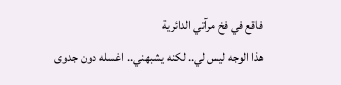فاقع في فخ مرآتي الدائرية
هذا الوجه ليس لي.. لكنه يشبهني.. اغسله دون جدوى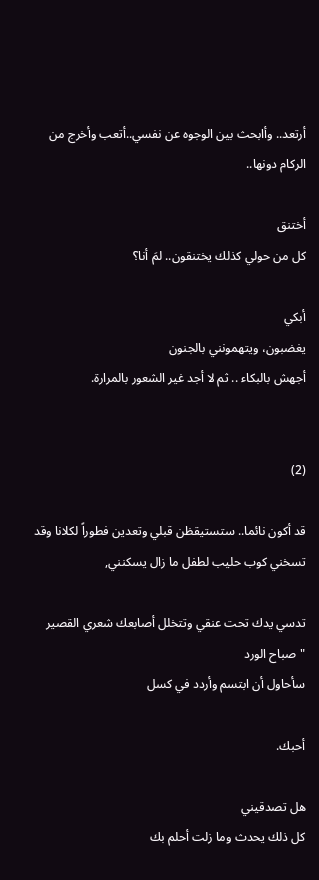أرتعد.. وأابحث بين الوجوه عن نفسي..أتعب وأخرج من الركام دونها..

أختنق
كل من حولي كذلك يختنقون.. لمَ أنا؟

أبكي
يغضبون، ويتهمونني بالجنون
أجهش بالبكاء .. ثم لا أجد غير الشعور بالمرارة.


(2)

قد أكون نائما.. ستستيقظن قبلي وتعدين فطوراً لكلانا وقد تسخني كوب حليب لطفل ما زال يسكنني,

تدسي يدك تحت عنقي وتتخلل أصابعك شعري القصير "صباح الورد
سأحاول أن ابتسم وأردد في كسل

أحبك.

هل تصدقيني
كل ذلك يحدث وما زلت أحلم بك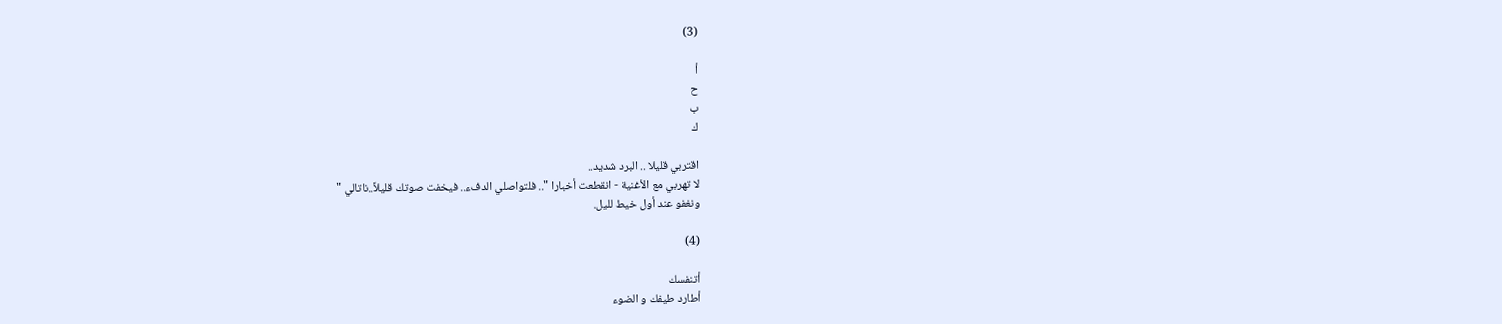(3)

أ
ح
ب
ك

اقتربي قليلا .. البرد شديد..
لا تهربي مع الأغنية - انقطعت أخبارا ".. فلتواصلي الدفء.. فيخفت صوتك قليلاً..ناتالي "
ونغفو عند أول خيط لليل.

(4)

أتنفسك
أطارد طيفك و الضوء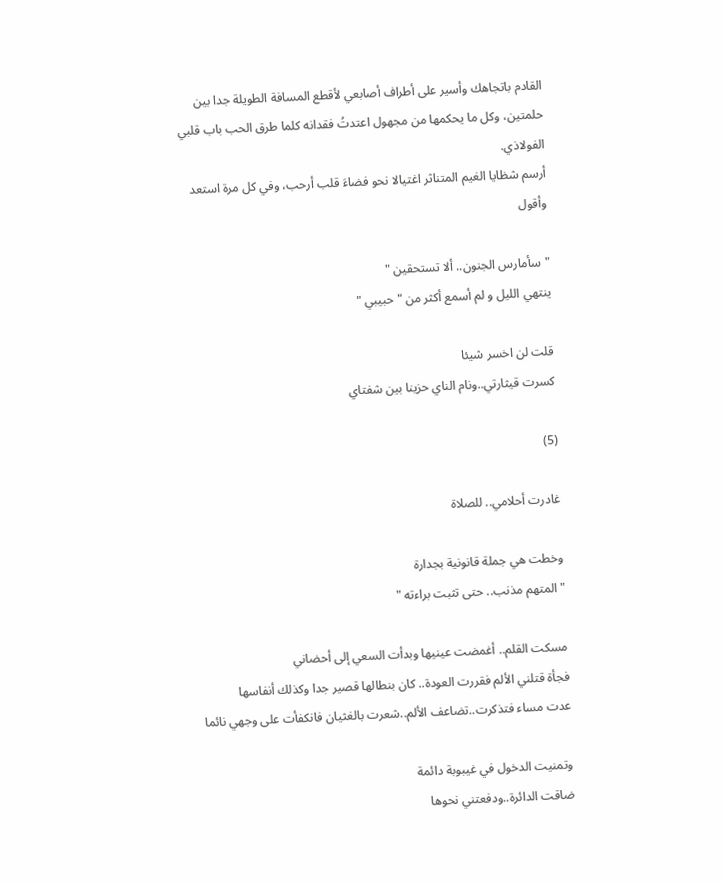القادم باتجاهك وأسير على أطراف أصابعي لأقطع المسافة الطويلة جدا بين حلمتين، وكل ما يحكمها من مجهول اعتدتُ فقدانه كلما طرق الحب باب قلبي الفولاذي.
أرسم شظايا الغيم المتناثر اغتيالا نحو فضاءَ قلب أرحب، وفي كل مرة استعد وأقول

"سأمارس الجنون.. ألا تستحقين "
ينتهي الليل و لم أسمع أكثر من "حبيبي "

قلت لن اخسر شيئا
كسرت قيثارتي..ونام الناي حزينا بين شفتاي

(5)

غادرت أحلامي.. للصلاة

وخطت هي جملة قانونية بجدارة
"المتهم مذنب.. حتى تثبت براءته "

مسكت القلم.. أغمضت عينيها وبدأت السعي إلى أحضاني
فجأة قتلني الألم فقررت العودة.. كان بنطالها قصير جدا وكذلك أنفاسها
عدت مساء فتذكرت..تضاعف الألم..شعرت بالغثيان فانكفأت على وجهي نائما

وتمنيت الدخول في غيبوبة دائمة
ضاقت الدائرة..ودفعتني نحوها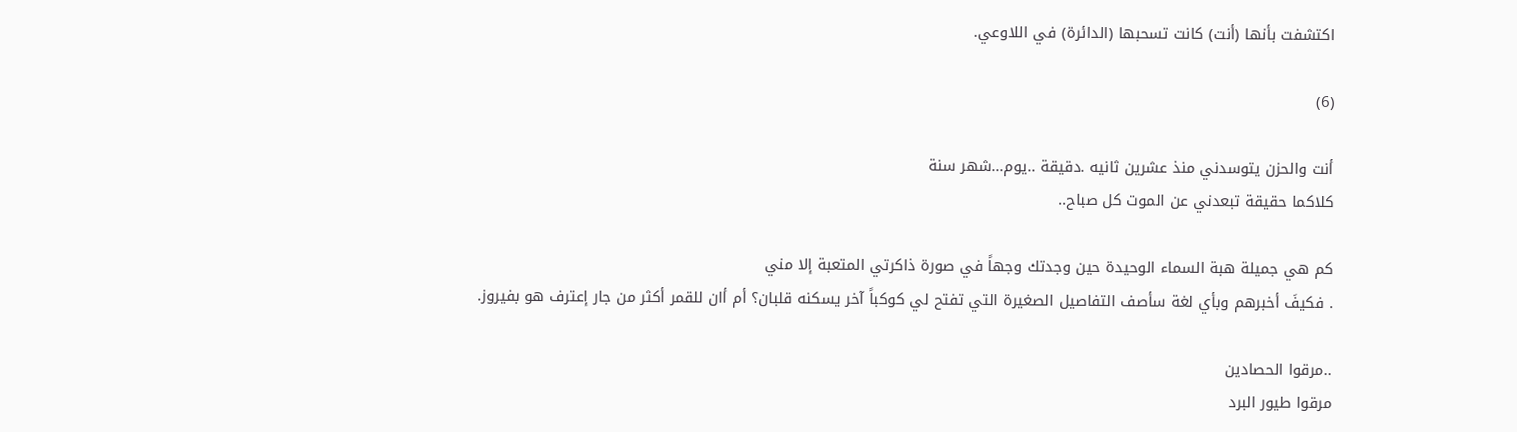اكتشفت بأنها (أنت) كانت تسحبها (الدائرة) في اللاوعي.

(6)

أنت والحزن يتوسدني منذ عشرين ثانيه .دقيقة ..يوم...شهر سنة
كلاكما حقيقة تبعدني عن الموت كل صباح..

كم هي جميلة هبة السماء الوحيدة حين وجدتك وجهاً في صورة ذاكرتي المتعبة إلا مني
. فكيفَ أخبرهم وبأي لغة سأصف التفاصيل الصغيرة التي تفتح لي كوكباً آخر يسكنه قلبان؟ أم أان للقمر أكثر من جار إعترف هو بفيروز.

..مرقوا الحصادين
مرقوا طيور البرد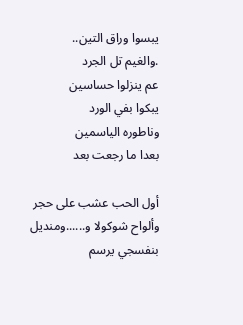يبسوا وراق التين..
.والغيم تل الجرد
عم ينزلوا حساسين
يبكوا بفي الورد
وناطوره الياسمين
بعدا ما رجعت بعد

أول الحب عشب على حجر وألواح شوكولا و......ومنديل بنفسجي يرسم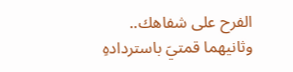الفرح على شفاهك.. وثانيهما قمتيَ باستردادهِ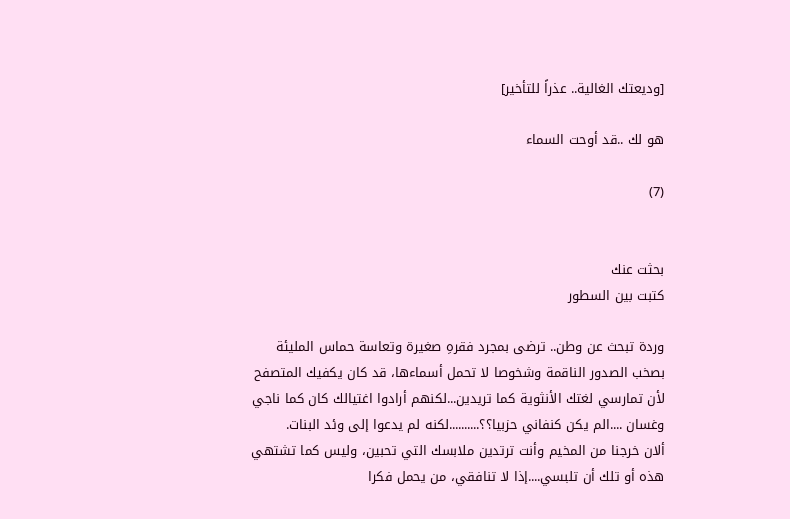[وديعتك الغالية.. عذراً للتأخير]

هو لك ..قد أوحت السماء

(7)


بحثت عنك
كتبت بين السطور

وردة تبحث عن وطن.. ترضى بمجرد فقرهِ صغيرة وتعاسة حماس المليئة بصخب الصدور الناقمة وشخوصا لا تحمل أسماءها، قد كان يكفيك المتصفح لأن تمارسي لغتك الأنثوية كما تريدين...لكنهم أرادوا اغتيالك كان كما ناجي وغسان ....الم يكن كنفاني حزبيا؟؟..........لكنه لم يدعوا إلى وئد البنات.
ألان خرجنا من المخيم وأنت ترتدين ملابسك التي تحبين، وليس كما تشتهي هذه أو تلك أن تلبسي....إذا لا تنافقي، من يحمل فكرا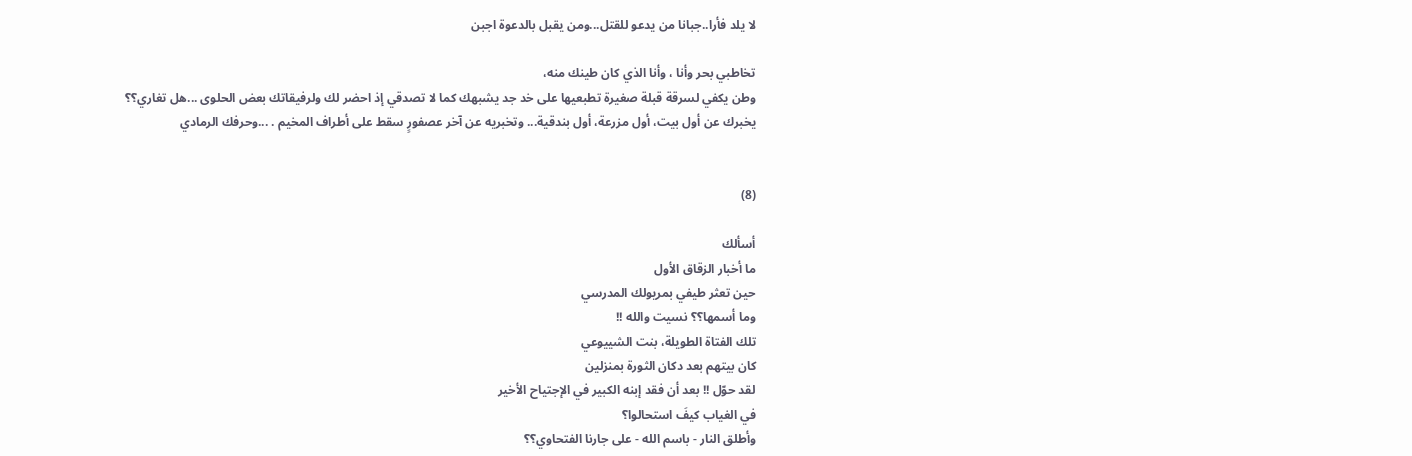لا يلد فأرا..جبانا من يدعو للقتل...ومن يقبل بالدعوة اجبن

تخاطبي بحر وأنا ، وأنا الذي كان طينك منه،
وطن يكفي لسرقة قبلة صغيرة تطبعيها على خد جد يشبهك كما لا تصدقي إذ احضر لك ولرفيقاتك بعض الحلوى ...هل تغاري؟؟
يخبرك عن أول بيت، أول مزرعة، أول بندقية... وتخبريه عن آخر عصفورٍ سقط على أطراف المخيم . ...وحرفك الرمادي


(8)

أسألك
ما أخبار الزقاق الأول
حين تعثر طيفي بمريولك المدرسي
وما أسمها؟؟ نسيت والله !!
تلك الفتاة الطويلة، بنت الشييوعي
كان بيتهم بعد دكان الثورة بمنزلين
لقد حوّل !! بعد أن فقد إبنه الكبير في الإجتياح الأخير
في الغياب كيفَ استحالوا؟
وأطلق النار - باسم الله - على جارنا الفتحاوي؟؟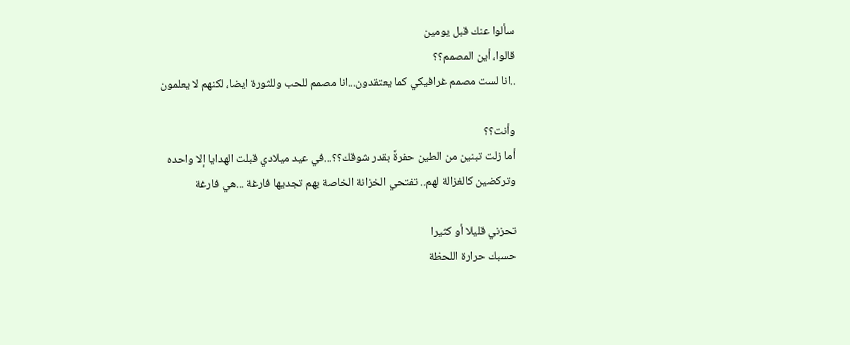سألوا عنك قبل يومين
قالوا، أين المصمم؟؟
..انا لست مصمم غرافيكي كما يعتقدون...انا مصمم للحب وللثورة ايضا، لكنهم لا يعلمون

وأنت؟؟
أما زلت تبنين من الطين حفرةً بقدر شوقك؟؟...في عيد ميلادي قبلت الهدايا إلا واحده
وتركضين كالغزالة لهم.. تفتحي الخزانة الخاصة بهم تجديها فارغة ...هي فارغة

تحزني قليلا أو كثيرا
حسبك حرارة اللحظة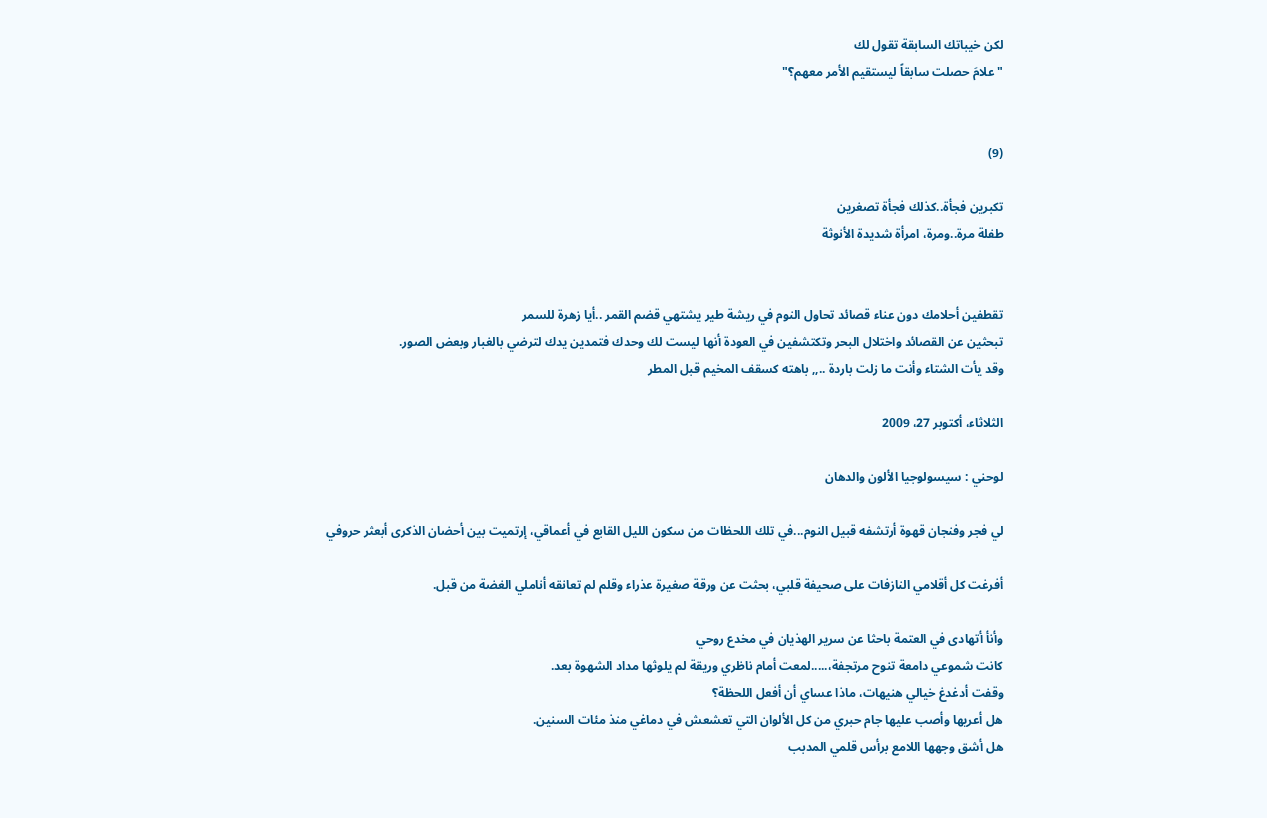لكن خيباتك السابقة تقول لك
"علامَ حصلت سابقاً ليستقيم الأمر معهم؟"


(9)

تكبرين فجأة..كذلك فجأة تصغرين
طفلة مرة..ومرة، امرأة شديدة الأنوثة


تقطفين أحلامك دون عناء قصائد تحاول النوم في ريشة طير يشتهي قضم القمر ..أيا زهرة للسمر
تبحثين عن القصائد واختلال البحر وتكتشفين في العودة أنها ليست لك وحدك فتمدين يدك لترضي بالغبار وبعض الصور.
وقد يأت الشتاء وأنت ما زلت باردة ..,, باهته كسقف المخيم قبل المطر

الثلاثاء، أكتوبر 27، 2009

لوحني : سيسولوجيا الألون والدهان

لي فجر وفنجان قهوة أرتشفه قبيل النوم...في تلك اللحظات من سكون الليل القابع في أعماقي، إرتميت بين أحضان الذكرى أبعثر حروفي

أفرغت كل أقلامي النازفات على صحيفة قلبي، بحثت عن ورقة صغيرة عذراء وقلم لم تعانقه أناملي الغضة من قبل.

وأنأ أتهادى في العتمة باحثا عن سرير الهذيان في مخدع روحي
كانت شموعي دامعة تنوح مرتجفة،.....لمعت أمام ناظري وريقة لم يلوثها مداد الشهوة بعد.
وقفت أدغدغ خيالي هنيهات، ماذا عساي أن أفعل اللحظة؟
هل أعريها وأصب عليها جام حبري من كل الألوان التي تعشعش في دماغي منذ مئات السنين.
هل أشق وجهها اللامع برأس قلمي المدبب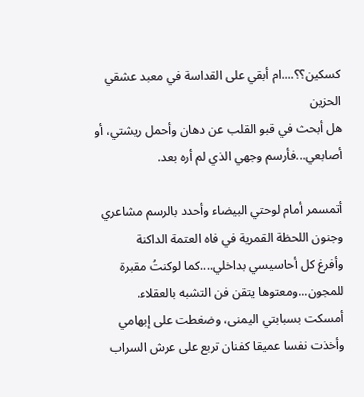كسكين؟؟....ام أبقي على القداسة في معبد عشقي الحزين
هل أبحث في قبو القلب عن دهان وأحمل ريشتي، أو أصابعي...فأرسم وجهي الذي لم أره بعد.

أتمسمر أمام لوحتي البيضاء وأحدد بالرسم مشاعري وجنون اللحظة القمرية في فاه العتمة الداكنة
وأفرغ كل أحاسيسي بداخلي....كما لوكنتُ مقبرة للمجون...ومعتوها يتقن فن التشبه بالعقلاء.
أمسكت بسبابتي اليمنى، وضغطت على إبهامي وأخذت نفسا عميقا كفنان تربع على عرش السراب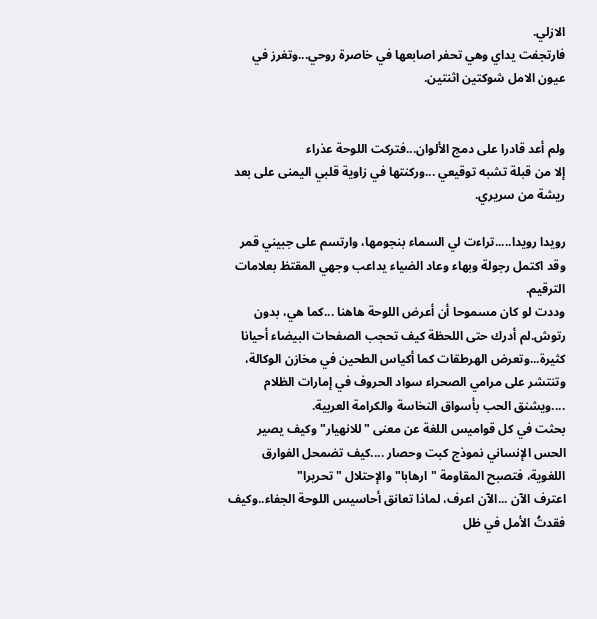الازلي.
فارتجفت يداي وهي تحفر اصابعها في خاصرة روحي...وتغرز في عيون الامل شوكتين اثنتين.


ولم أعد قادرا على دمج الألوان...فتركت اللوحة عذراء
إلا من قبلة تشبه توقيعي ...وركنتها في زاوية قلبي اليمنى على بعد ريشة من سريري.

رويدا رويدا.....تراءت لي السماء بنجومها، وارتسم على جبيني قمر وقد اكتمل رجولة وبهاء وعاد الضياء يداعب وجهي المقتظ بعلامات الترقيم.
وددت لو كان مسموحا أن أعرض اللوحة هاهنا ...كما هي، بدون رتوش.لم أدرك حتى اللحظة كيف تحجب الصفحات البيضاء أحيانا كثيرة...وتعرض الهرطقات كما أكياس الطحين في مخازن الوكالة، وتنتشر على مرامي الصحراء سواد الحروف في إمارات الظلام ....ويشنق الحب بأسواق النخاسة والكرامة العربية.
بحثت في كل قواميس اللغة عن معنى "للانهيار" وكيف يصير الحس الإنساني نموذج كبت وحصار ....كيف تضمحل الفوارق اللغوية، فتصبح المقاومة " ارهابا" والإحتلال " تحريرا"
اعترف الآن ...الآن اعرف، لماذا تعانق أحاسيس اللوحة الجفاء..وكيف فقدتُ الأمل في ظل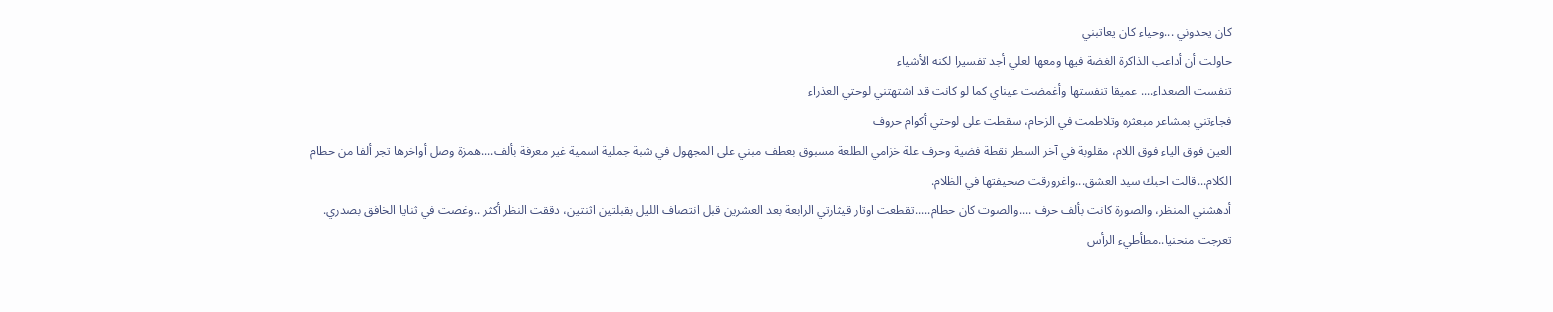كان يحدوني ...وحياء كان يعاتبني
حاولت أن أداعب الذاكرة الغضة فيها ومعها لعلي أجد تفسيرا لكنه الأشياء
تنفست الصعداء.... عميقا تنفستها وأغمضت عيناي كما لو كانت قد اشتهتني لوحتي العذراء
فجاءتني بمشاعر مبعثره وتلاطمت في الزحام، سقطت على لوحتي أكوام حروف
العين فوق الياء فوق اللام، مقلوبة في آخر السطر نقطة فضية وحرف علة خزامي الطلعة مسبوق بعطف مبني على المجهول في شبة جملية اسمية غير معرفة بألف....همزة وصل أواخرها تجر ألفا من حطام الكلام...قالت احبك سيد العشق...واغرورقت صحيفتها في الظلام.
أدهشني المنظر، والصورة كانت بألف حرف ....والصوت كان حطام.....تقطعت اوتار قيثارتي الرابعة بعد العشرين قبل انتصاف الليل بقبلتين اثنتين، دققت النظر أكثر ..وغصت في ثنايا الخافق بصدري.
تعرجت منحنيا..مطأطيء الرأس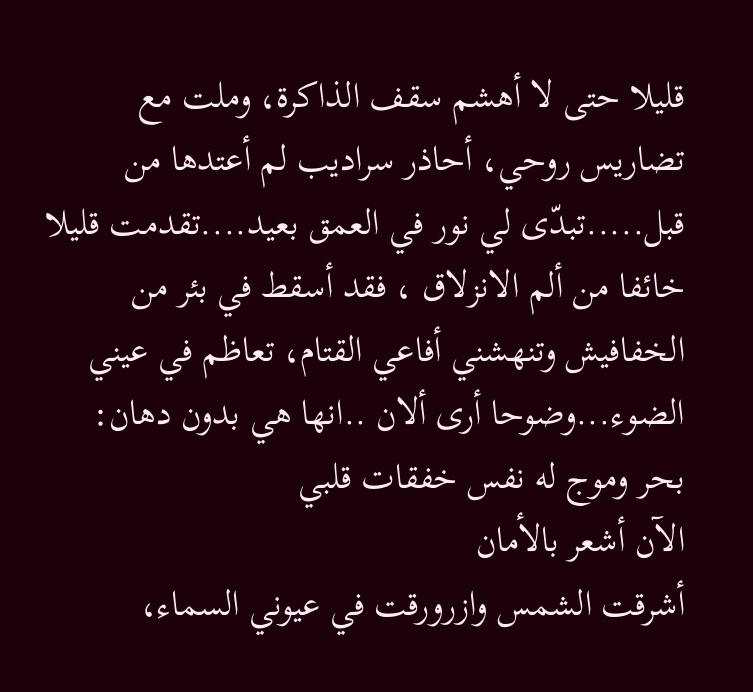قليلا حتى لا أهشم سقف الذاكرة، وملت مع تضاريس روحي، أحاذر سراديب لم أعتدها من قبل.....تبدّى لي نور في العمق بعيد....تقدمت قليلا خائفا من ألم الانزلاق ، فقد أسقط في بئر من الخفافيش وتنهشني أفاعي القتام، تعاظم في عيني الضوء...وضوحا أرى ألان ..انها هي بدون دهان:
بحر وموج له نفس خفقات قلبي
الآن أشعر بالأمان
أشرقت الشمس وازرورقت في عيوني السماء،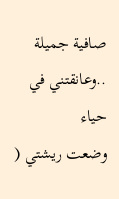صافية جميلة ..وعانقتني في حياء
وضعت ريشتي (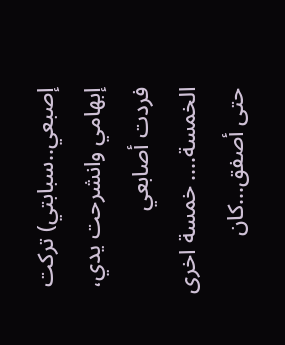إصبعي..سبابتي) تركت إبهامي وانشرحت يدي، فردت أصابعي الخمسة.... خمسة اخرى حتى أصفق...كان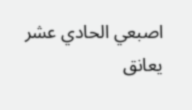اصبعي الحادي عشر يعانق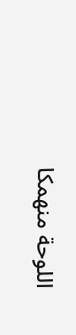اللوحة منهمكا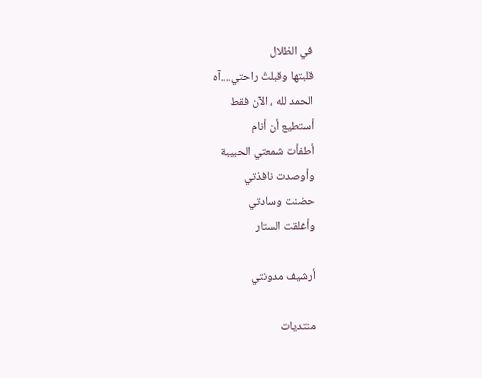في الظلال
قلبتها وقبلتُ راحتي....آه
الحمد لله ، الآن فقط
أستطيع أن أنام
أطفأت شمعتي الحبيبة
وأوصدت نافذتي
حضنت وسادتي
وأغلقت الستار

أرشيف مدونتي

منتديات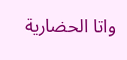واتا الحضارية